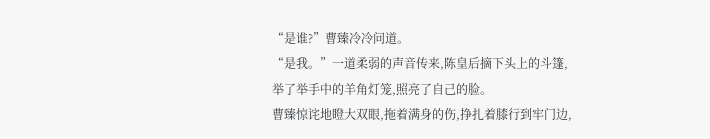“是谁?”曹臻冷冷问道。
“是我。”一道柔弱的声音传来,陈皇后摘下头上的斗篷,举了举手中的羊角灯笼,照亮了自己的脸。
曹臻惊诧地瞪大双眼,拖着满身的伤,挣扎着膝行到牢门边,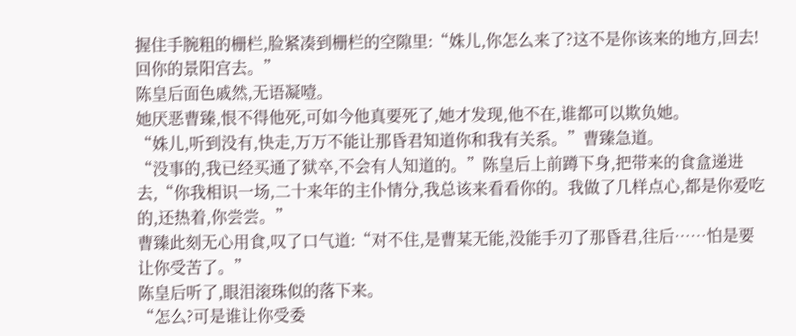握住手腕粗的栅栏,脸紧凑到栅栏的空隙里:“姝儿,你怎么来了?这不是你该来的地方,回去!回你的景阳宫去。”
陈皇后面色戚然,无语凝噎。
她厌恶曹臻,恨不得他死,可如今他真要死了,她才发现,他不在,谁都可以欺负她。
“姝儿,听到没有,快走,万万不能让那昏君知道你和我有关系。”曹臻急道。
“没事的,我已经买通了狱卒,不会有人知道的。”陈皇后上前蹲下身,把带来的食盒递进去,“你我相识一场,二十来年的主仆情分,我总该来看看你的。我做了几样点心,都是你爱吃的,还热着,你尝尝。”
曹臻此刻无心用食,叹了口气道:“对不住,是曹某无能,没能手刃了那昏君,往后……怕是要让你受苦了。”
陈皇后听了,眼泪滚珠似的落下来。
“怎么?可是谁让你受委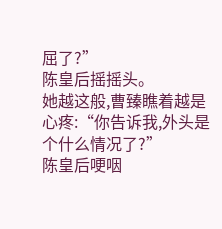屈了?”
陈皇后摇摇头。
她越这般,曹臻瞧着越是心疼:“你告诉我,外头是个什么情况了?”
陈皇后哽咽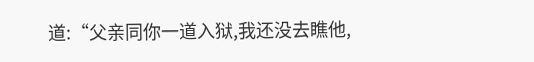道:“父亲同你一道入狱,我还没去瞧他,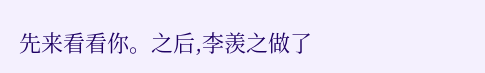先来看看你。之后,李羡之做了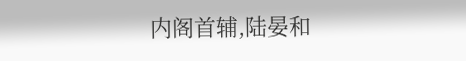内阁首辅,陆晏和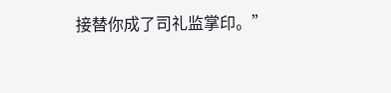接替你成了司礼监掌印。”